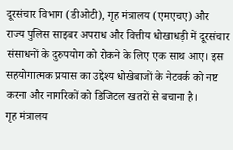दूरसंचार विभाग (डीओटी), गृह मंत्रालय (एमएचए) और राज्य पुलिस साइबर अपराध और वित्तीय धोखाधड़ी में दूरसंचार संसाधनों के दुरुपयोग को रोकने के लिए एक साथ आए। इस सहयोगात्मक प्रयास का उद्देश्य धोखेबाजों के नेटवर्क को नष्ट करना और नागरिकों को डिजिटल खतरों से बचाना है।
गृह मंत्रालय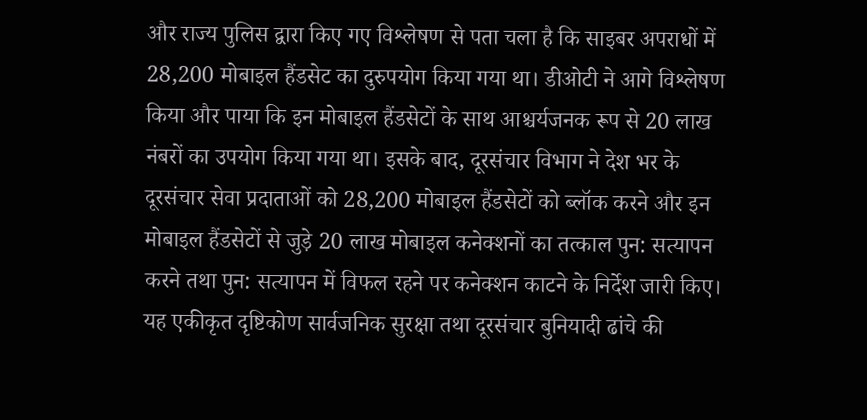और राज्य पुलिस द्वारा किए गए विश्लेषण से पता चला है कि साइबर अपराधों में 28,200 मोबाइल हैंडसेट का दुरुपयोग किया गया था। डीओटी ने आगे विश्लेषण किया और पाया कि इन मोबाइल हैंडसेटों के साथ आश्चर्यजनक रूप से 20 लाख नंबरों का उपयोग किया गया था। इसके बाद, दूरसंचार विभाग ने देश भर के दूरसंचार सेवा प्रदाताओं को 28,200 मोबाइल हैंडसेटों को ब्लॉक करने और इन मोबाइल हैंडसेटों से जुड़े 20 लाख मोबाइल कनेक्शनों का तत्काल पुन: सत्यापन करने तथा पुन: सत्यापन में विफल रहने पर कनेक्शन काटने के निर्देश जारी किए।
यह एकीकृत दृष्टिकोण सार्वजनिक सुरक्षा तथा दूरसंचार बुनियादी ढांचे की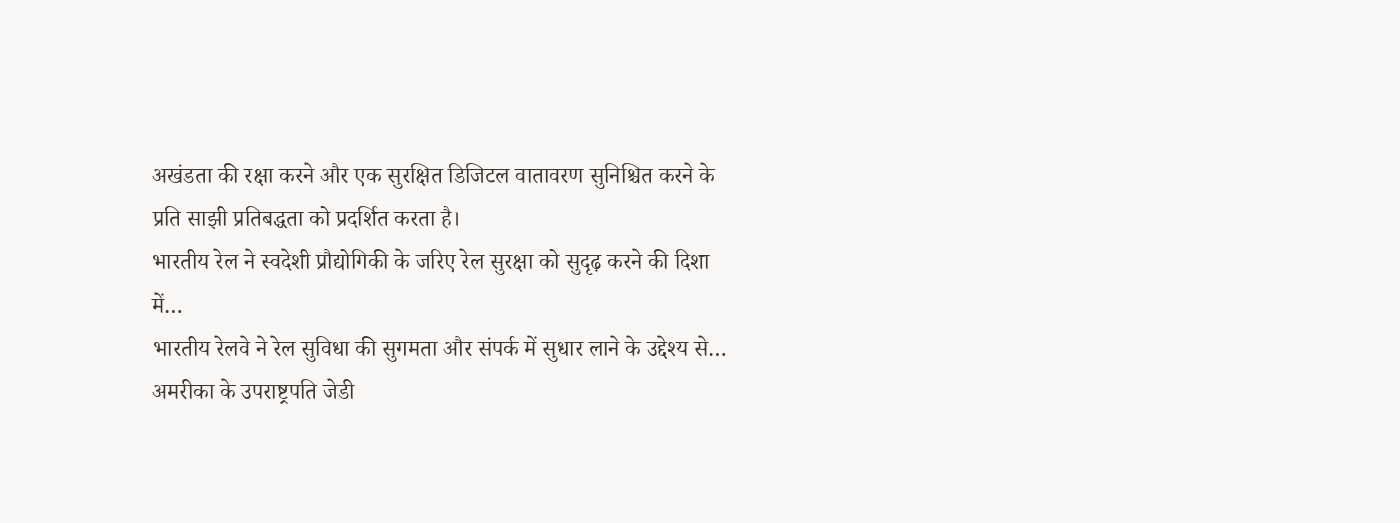अखंडता की रक्षा करने और एक सुरक्षित डिजिटल वातावरण सुनिश्चित करने के प्रति साझी प्रतिबद्धता को प्रदर्शित करता है।
भारतीय रेल ने स्वदेशी प्रौद्योगिकी के जरिए रेल सुरक्षा को सुदृढ़ करने की दिशा में…
भारतीय रेलवे ने रेल सुविधा की सुगमता और संपर्क में सुधार लाने के उद्देश्य से…
अमरीका के उपराष्ट्रपति जेडी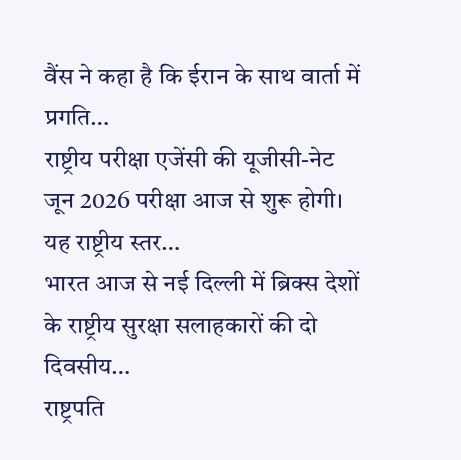वैंस ने कहा है कि ईरान के साथ वार्ता में प्रगति…
राष्ट्रीय परीक्षा एजेंसी की यूजीसी-नेट जून 2026 परीक्षा आज से शुरू होगी। यह राष्ट्रीय स्तर…
भारत आज से नई दिल्ली में ब्रिक्स देशों के राष्ट्रीय सुरक्षा सलाहकारों की दो दिवसीय…
राष्ट्रपति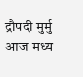द्रौपदी मुर्मु आज मध्य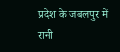प्रदेश के जबलपुर में रानी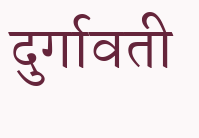दुर्गावती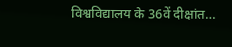विश्वविद्यालय के 36वें दीक्षांत…